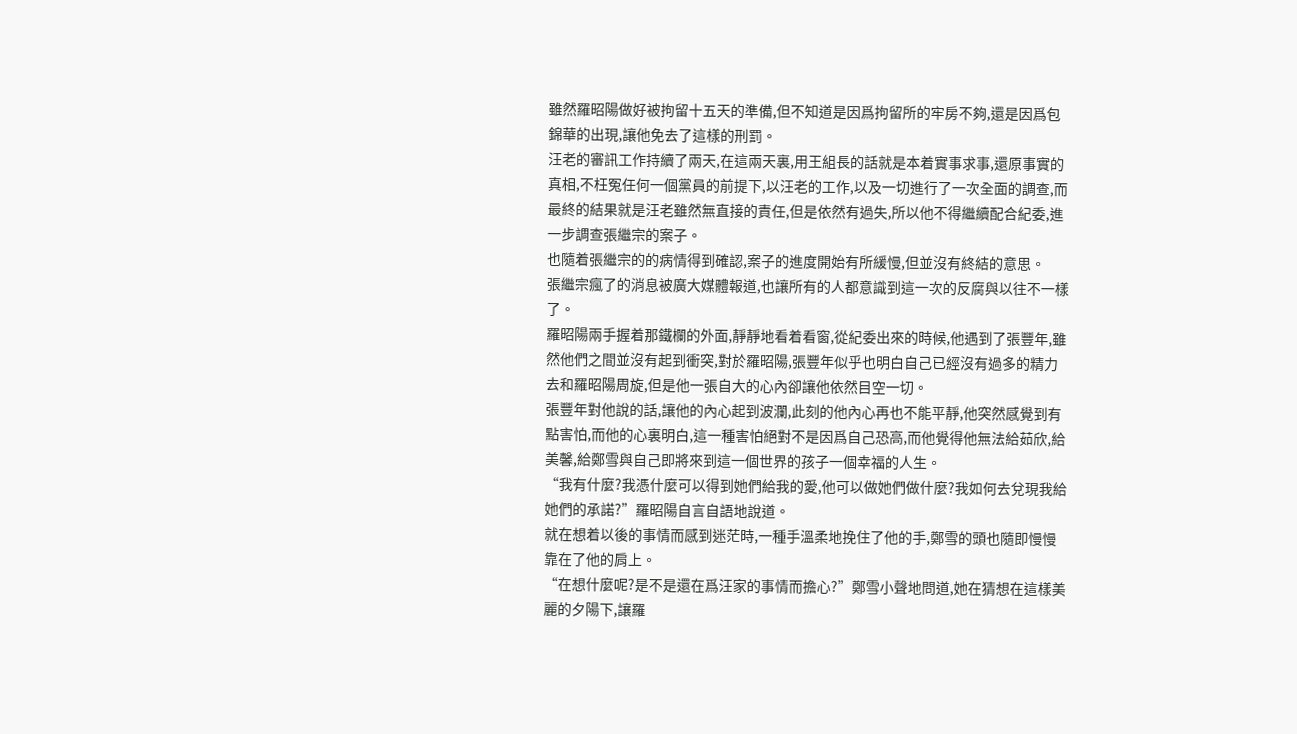雖然羅昭陽做好被拘留十五天的準備,但不知道是因爲拘留所的牢房不夠,還是因爲包錦華的出現,讓他免去了這樣的刑罰。
汪老的審訊工作持續了兩天,在這兩天裏,用王組長的話就是本着實事求事,還原事實的真相,不枉冤任何一個黨員的前提下,以汪老的工作,以及一切進行了一次全面的調查,而最終的結果就是汪老雖然無直接的責任,但是依然有過失,所以他不得繼續配合紀委,進一步調查張繼宗的案子。
也隨着張繼宗的的病情得到確認,案子的進度開始有所緩慢,但並沒有終結的意思。
張繼宗瘋了的消息被廣大媒體報道,也讓所有的人都意識到這一次的反腐與以往不一樣了。
羅昭陽兩手握着那鐵欄的外面,靜靜地看着看窗,從紀委出來的時候,他遇到了張豐年,雖然他們之間並沒有起到衝突,對於羅昭陽,張豐年似乎也明白自己已經沒有過多的精力去和羅昭陽周旋,但是他一張自大的心內卻讓他依然目空一切。
張豐年對他說的話,讓他的內心起到波瀾,此刻的他內心再也不能平靜,他突然感覺到有點害怕,而他的心裏明白,這一種害怕絕對不是因爲自己恐高,而他覺得他無法給茹欣,給美馨,給鄭雪與自己即將來到這一個世界的孩子一個幸福的人生。
“我有什麼?我憑什麼可以得到她們給我的愛,他可以做她們做什麼?我如何去兌現我給她們的承諾?”羅昭陽自言自語地說道。
就在想着以後的事情而感到迷茫時,一種手溫柔地挽住了他的手,鄭雪的頭也隨即慢慢靠在了他的肩上。
“在想什麼呢?是不是還在爲汪家的事情而擔心?”鄭雪小聲地問道,她在猜想在這樣美麗的夕陽下,讓羅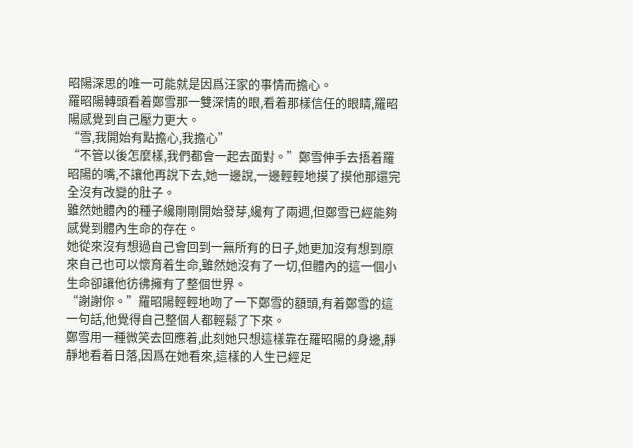昭陽深思的唯一可能就是因爲汪家的事情而擔心。
羅昭陽轉頭看着鄭雪那一雙深情的眼,看着那樣信任的眼睛,羅昭陽感覺到自己壓力更大。
“雪,我開始有點擔心,我擔心”
“不管以後怎麼樣,我們都會一起去面對。”鄭雪伸手去捂着羅昭陽的嘴,不讓他再說下去,她一邊說,一邊輕輕地摸了摸他那還完全沒有改變的肚子。
雖然她體內的種子纔剛剛開始發芽,纔有了兩週,但鄭雪已經能夠感覺到體內生命的存在。
她從來沒有想過自己會回到一無所有的日子,她更加沒有想到原來自己也可以懷育着生命,雖然她沒有了一切,但體內的這一個小生命卻讓他彷彿擁有了整個世界。
“謝謝你。”羅昭陽輕輕地吻了一下鄭雪的額頭,有着鄭雪的這一句話,他覺得自己整個人都輕鬆了下來。
鄭雪用一種微笑去回應着,此刻她只想這樣靠在羅昭陽的身邊,靜靜地看着日落,因爲在她看來,這樣的人生已經足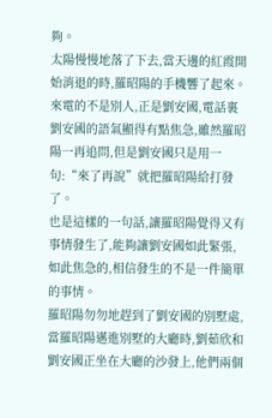夠。
太陽慢慢地落了下去,當天邊的紅霞開始消退的時,羅昭陽的手機響了起來。
來電的不是別人,正是劉安國,電話裏劉安國的語氣顯得有點焦急,雖然羅昭陽一再追問,但是劉安國只是用一句:“來了再說”就把羅昭陽給打發了。
也是這樣的一句話,讓羅昭陽覺得又有事情發生了,能夠讓劉安國如此緊張,如此焦急的,相信發生的不是一件簡單的事情。
羅昭陽勿勿地趕到了劉安國的別墅處,當羅昭陽邁進別墅的大廳時,劉茹欣和劉安國正坐在大廳的沙發上,他們兩個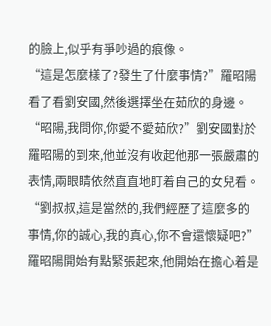的臉上,似乎有爭吵過的痕像。
“這是怎麼樣了?發生了什麼事情?”羅昭陽看了看劉安國,然後選擇坐在茹欣的身邊。
“昭陽,我問你,你愛不愛茹欣?”劉安國對於羅昭陽的到來,他並沒有收起他那一張嚴肅的表情,兩眼睛依然直直地盯着自己的女兒看。
“劉叔叔,這是當然的,我們經歷了這麼多的事情,你的誠心,我的真心,你不會還懷疑吧?”羅昭陽開始有點緊張起來,他開始在擔心着是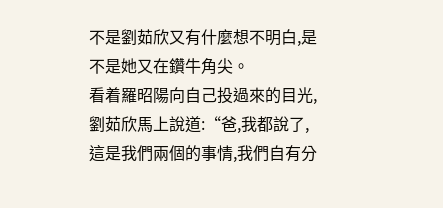不是劉茹欣又有什麼想不明白,是不是她又在鑽牛角尖。
看着羅昭陽向自己投過來的目光,劉茹欣馬上說道:“爸,我都說了,這是我們兩個的事情,我們自有分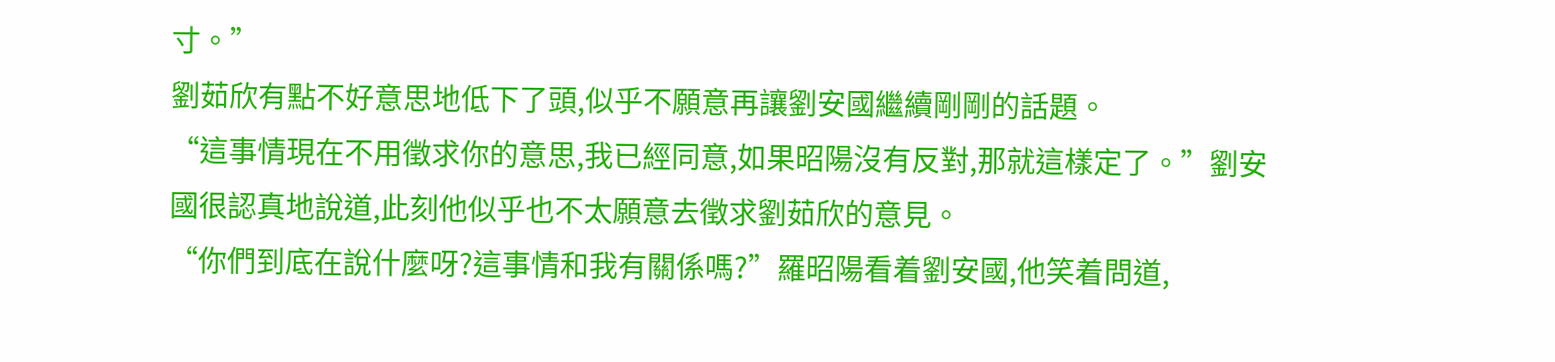寸。”
劉茹欣有點不好意思地低下了頭,似乎不願意再讓劉安國繼續剛剛的話題。
“這事情現在不用徵求你的意思,我已經同意,如果昭陽沒有反對,那就這樣定了。”劉安國很認真地說道,此刻他似乎也不太願意去徵求劉茹欣的意見。
“你們到底在說什麼呀?這事情和我有關係嗎?”羅昭陽看着劉安國,他笑着問道,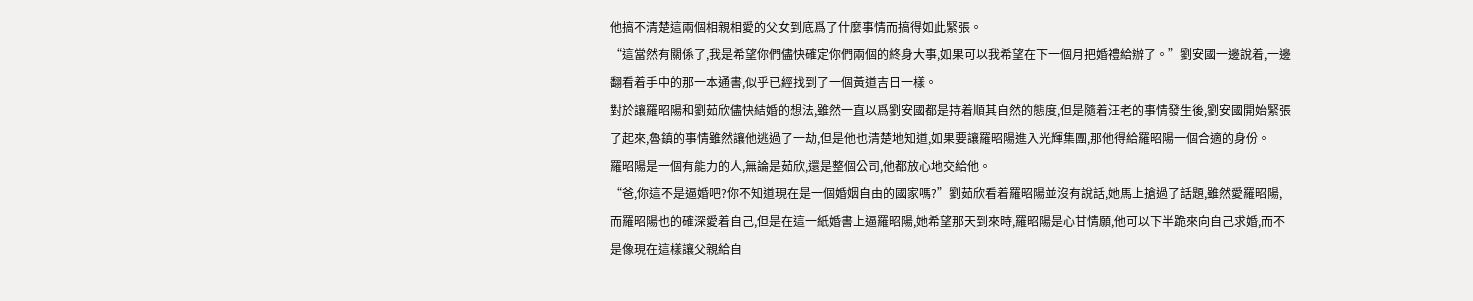他搞不清楚這兩個相親相愛的父女到底爲了什麼事情而搞得如此緊張。
“這當然有關係了,我是希望你們儘快確定你們兩個的終身大事,如果可以我希望在下一個月把婚禮給辦了。”劉安國一邊說着,一邊翻看着手中的那一本通書,似乎已經找到了一個黃道吉日一樣。
對於讓羅昭陽和劉茹欣儘快結婚的想法,雖然一直以爲劉安國都是持着順其自然的態度,但是隨着汪老的事情發生後,劉安國開始緊張了起來,魯鎮的事情雖然讓他逃過了一劫,但是他也清楚地知道,如果要讓羅昭陽進入光輝集團,那他得給羅昭陽一個合適的身份。
羅昭陽是一個有能力的人,無論是茹欣,還是整個公司,他都放心地交給他。
“爸,你這不是逼婚吧?你不知道現在是一個婚姻自由的國家嗎?”劉茹欣看着羅昭陽並沒有說話,她馬上搶過了話題,雖然愛羅昭陽,而羅昭陽也的確深愛着自己,但是在這一紙婚書上逼羅昭陽,她希望那天到來時,羅昭陽是心甘情願,他可以下半跪來向自己求婚,而不是像現在這樣讓父親給自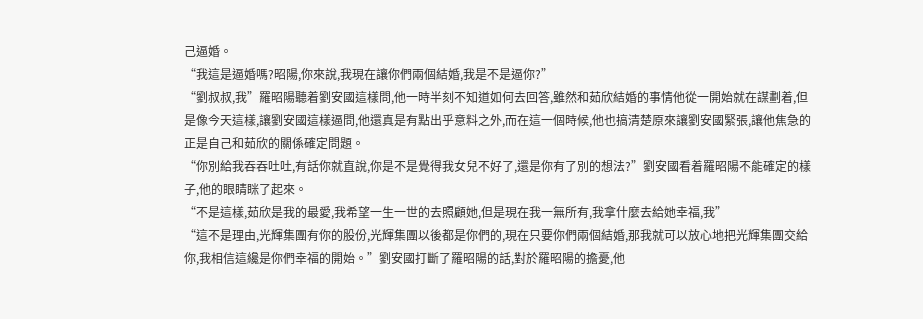己逼婚。
“我這是逼婚嗎?昭陽,你來說,我現在讓你們兩個結婚,我是不是逼你?”
“劉叔叔,我”羅昭陽聽着劉安國這樣問,他一時半刻不知道如何去回答,雖然和茹欣結婚的事情他從一開始就在謀劃着,但是像今天這樣,讓劉安國這樣逼問,他還真是有點出乎意料之外,而在這一個時候,他也搞清楚原來讓劉安國緊張,讓他焦急的正是自己和茹欣的關係確定問題。
“你別給我吞吞吐吐,有話你就直說,你是不是覺得我女兒不好了,還是你有了別的想法?”劉安國看着羅昭陽不能確定的樣子,他的眼睛眯了起來。
“不是這樣,茹欣是我的最愛,我希望一生一世的去照顧她,但是現在我一無所有,我拿什麼去給她幸福,我”
“這不是理由,光輝集團有你的股份,光輝集團以後都是你們的,現在只要你們兩個結婚,那我就可以放心地把光輝集團交給你,我相信這纔是你們幸福的開始。”劉安國打斷了羅昭陽的話,對於羅昭陽的擔憂,他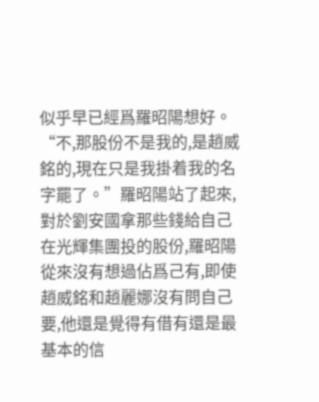似乎早已經爲羅昭陽想好。
“不,那股份不是我的,是趙威銘的,現在只是我掛着我的名字罷了。”羅昭陽站了起來,對於劉安國拿那些錢給自己在光輝集團投的股份,羅昭陽從來沒有想過佔爲己有,即使趙威銘和趙麗娜沒有問自己要,他還是覺得有借有還是最基本的信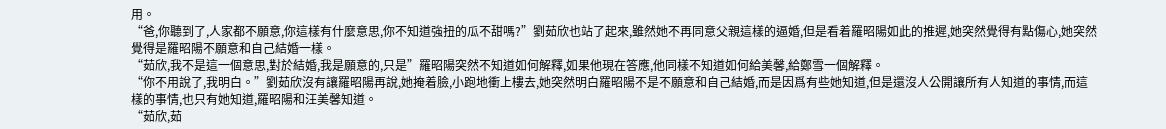用。
“爸,你聽到了,人家都不願意,你這樣有什麼意思,你不知道強扭的瓜不甜嗎?”劉茹欣也站了起來,雖然她不再同意父親這樣的逼婚,但是看着羅昭陽如此的推遲,她突然覺得有點傷心,她突然覺得是羅昭陽不願意和自己結婚一樣。
“茹欣,我不是這一個意思,對於結婚,我是願意的,只是”羅昭陽突然不知道如何解釋,如果他現在答應,他同樣不知道如何給美馨,給鄭雪一個解釋。
“你不用說了,我明白。”劉茹欣沒有讓羅昭陽再說,她掩着臉,小跑地衝上樓去,她突然明白羅昭陽不是不願意和自己結婚,而是因爲有些她知道,但是還沒人公開讓所有人知道的事情,而這樣的事情,也只有她知道,羅昭陽和汪美馨知道。
“茹欣,茹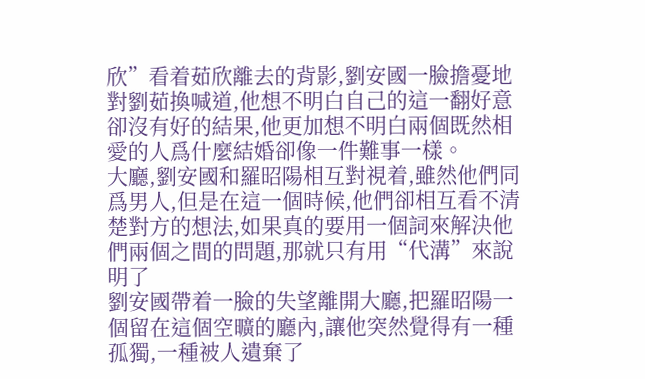欣”看着茹欣離去的背影,劉安國一臉擔憂地對劉茹換喊道,他想不明白自己的這一翻好意卻沒有好的結果,他更加想不明白兩個既然相愛的人爲什麼結婚卻像一件難事一樣。
大廳,劉安國和羅昭陽相互對視着,雖然他們同爲男人,但是在這一個時候,他們卻相互看不清楚對方的想法,如果真的要用一個詞來解決他們兩個之間的問題,那就只有用“代溝”來說明了
劉安國帶着一臉的失望離開大廳,把羅昭陽一個留在這個空曠的廳內,讓他突然覺得有一種孤獨,一種被人遺棄了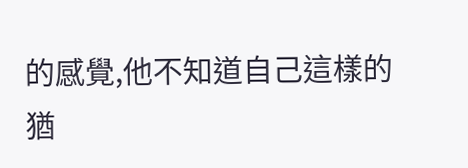的感覺,他不知道自己這樣的猶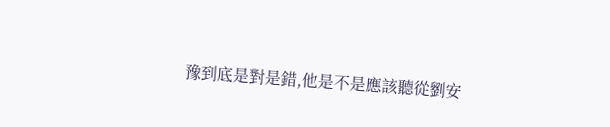豫到底是對是錯,他是不是應該聽從劉安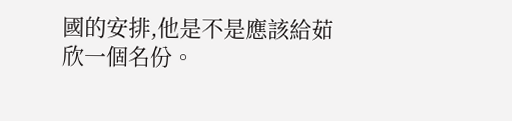國的安排,他是不是應該給茹欣一個名份。